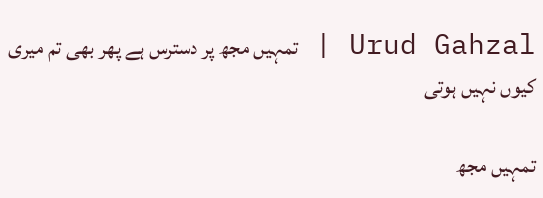Urud Gahzal | تمہیں مجھ پر دسترس ہے پھر بھی تم میری کیوں نہیں ہوتی

تمہیں مجھ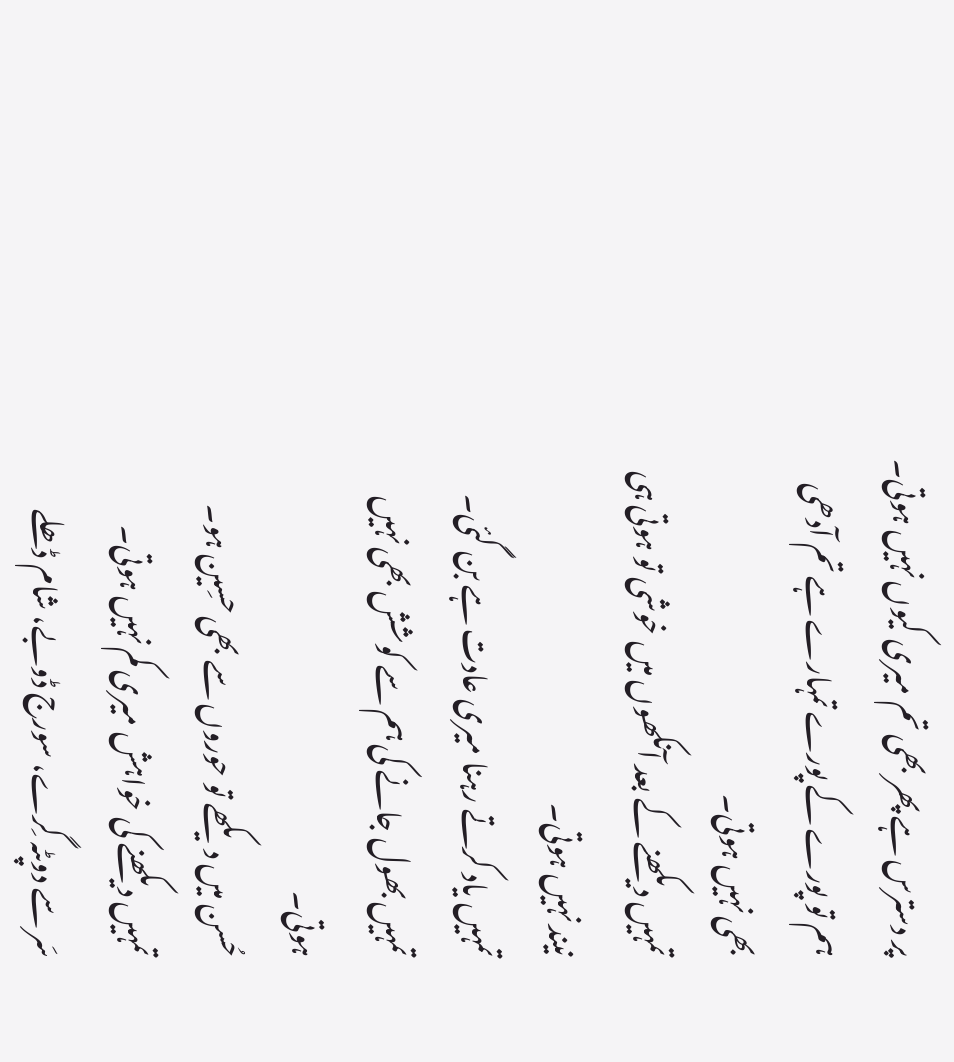پر دسترس ہے پھر بھی تم میری کیوں نہیں ہوتی۔
ہم تو پورے کے پورے تمہارے ہے تم آدھی بھی نہیں ہوتی۔
تمہیں دیکھنے کے بعد آنکھوں میں خوشی تو ہوتی ہی نیند نہیں ہوتی۔
تمہیں یاد کرتے رہنا میری عادت ہے بن گئی۔
تمہیں بھول جانے کی ہم سے کوشش بھی نہیں ہوتی۔
حُسن میں دیکھے تو حوروں سے بھی حسِین ہو۔
تمہیں دیکھنے کی خواہش میری کم نہیں ہوتی۔
سَر سے دوپٹہ گِرے، سورج ڈوبے، شام ڈھلے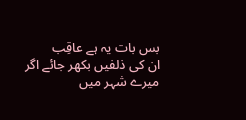بس بات یہ ہے عاقِب
ان کی ذلفیں بکھر جائے اگر میرے شہر میں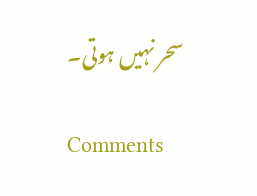سحر نہیں ہوتی۔

Comments